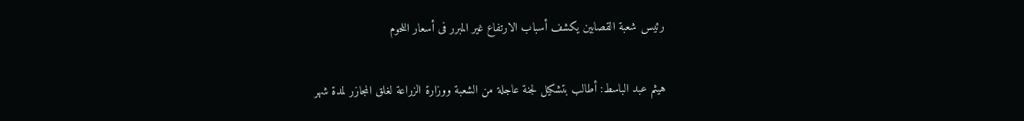رئيس شعبة القصابين يكشف أسباب الارتفاع غير المبرر فى أسعار اللحوم

هيثم عبد الباسط: أطالب بتشكيل لجنة عاجلة من الشعبة ووزارة الزراعة لغلق المجازر لمدة شهر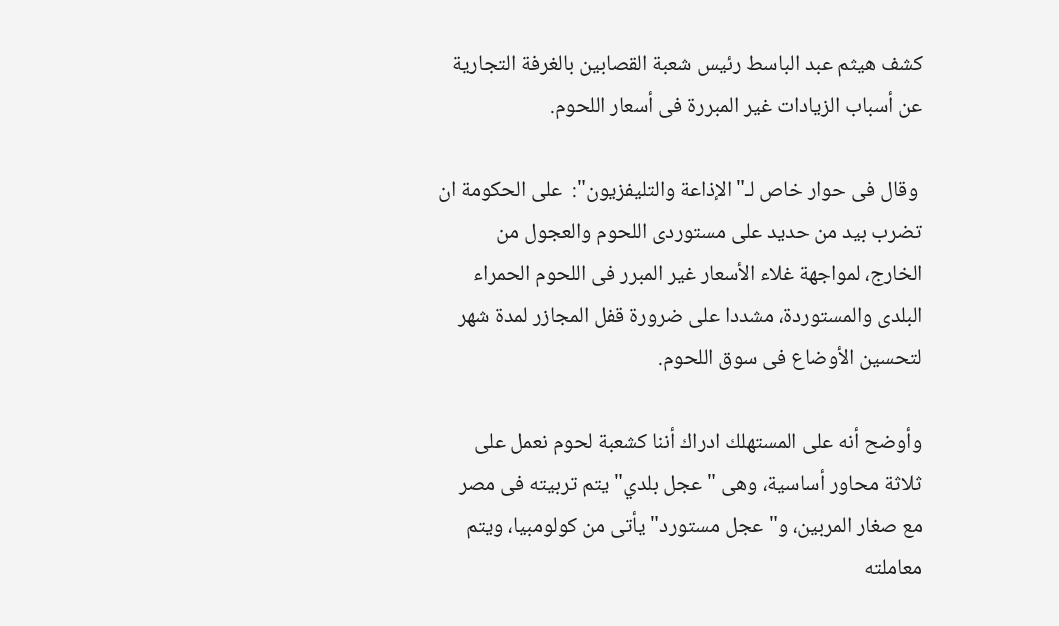كشف هيثم عبد الباسط رئيس شعبة القصابين بالغرفة التجارية عن أسباب الزيادات غير المبررة فى أسعار اللحوم.

 وقال فى حوار خاص لـ"الإذاعة والتليفزيون":  على الحكومة ان تضرب بيد من حديد على مستوردى اللحوم والعجول من الخارج، لمواجهة غلاء الأسعار غير المبرر فى اللحوم الحمراء البلدى والمستوردة، مشددا على ضرورة قفل المجازر لمدة شهر لتحسين الأوضاع فى سوق اللحوم.

وأوضح أنه على المستهلك ادراك أننا كشعبة لحوم نعمل على ثلاثة محاور أساسية، وهى "عجل بلدي" يتم تربيته فى مصر مع صغار المربين، و"عجل مستورد" يأتى من كولومبيا، ويتم معاملته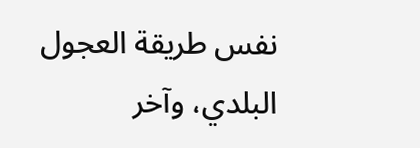نفس طريقة العجول البلدي، وآخر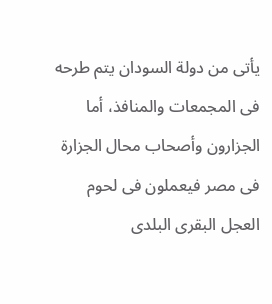يأتى من دولة السودان يتم طرحه فى المجمعات والمنافذ، أما الجزارون وأصحاب محال الجزارة فى مصر فيعملون فى لحوم العجل البقرى البلدى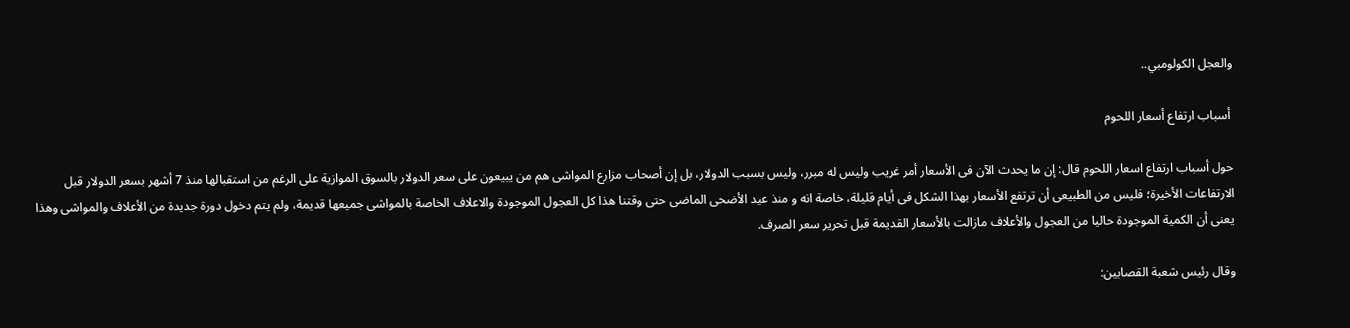والعجل الكولومبي..

 أسباب ارتفاع أسعار اللحوم

حول أسباب ارتفاع اسعار اللحوم قال: إن ما يحدث الآن فى الأسعار أمر غريب وليس له مبرر، وليس بسبب الدولار، بل إن أصحاب مزارع المواشى هم من يبيعون على سعر الدولار بالسوق الموازية على الرغم من استقبالها منذ 7 أشهر بسعر الدولار قبل الارتفاعات الأخيرة؛ فليس من الطبيعى أن ترتفع الأسعار بهذا الشكل فى أيام قليلة، خاصة انه و منذ عيد الأضحى الماضى حتى وقتنا هذا كل العجول الموجودة والاعلاف الخاصة بالمواشى جميعها قديمة، ولم يتم دخول دورة جديدة من الأعلاف والمواشى وهذا يعنى أن الكمية الموجودة حاليا من العجول والأعلاف مازالت بالأسعار القديمة قبل تحرير سعر الصرف.

وقال رئيس شعبة القصابين: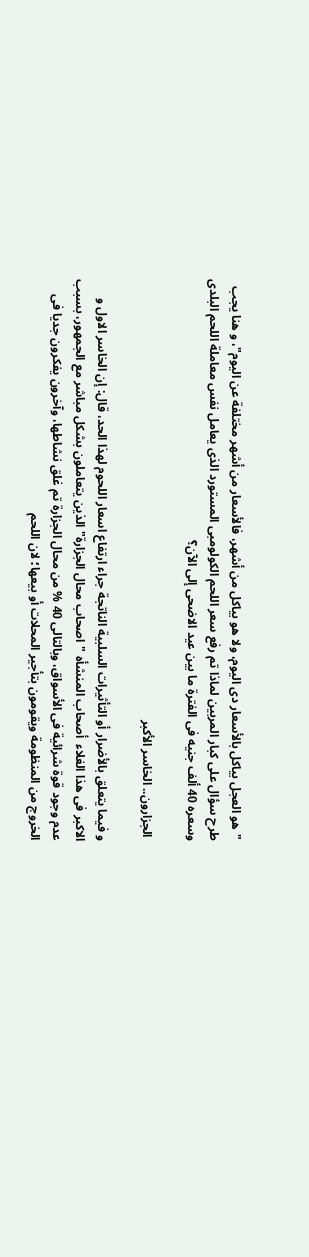"هو العجل بياكل بالأسعار دى اليوم، ولا هو بياكل من أشهر، فالأسعار من أشهر مختلفة عن اليوم"، و هنا يجب طرح سؤال على كبار المربين لماذا تم رفع سعر اللحم الكولومبى المستورد الذى يعامل نفس معاملة اللحم البلدى وسعره 40 ألف جنيه فى الفترة ما بين عيد الاضحى إلى الآن؟

 الجزارون.. الخاسر الأكبر

و فيما يتعلق بالأضرار أو التأثيرات السلبية الناتجة جراء ارتفاع اسعار اللحوم لهذا الحد، قال: إن الخاسر الاول و الاكبر فى هذا الغلاء  أصحاب المنشأه "اصحاب محال الجزارة" الذين يتعاملون بشكل مباشر مع الجمهور، بسبب عدم وجود قوة شرائية فى الأسواق، وبالتالى 40 % من محال الجزارة تم غلق نشاطها، وآخرون يفكرون جديا فى الخروج من المنظومة ويقومون بتأجير المحلات أو بيعها؛ لان اللحم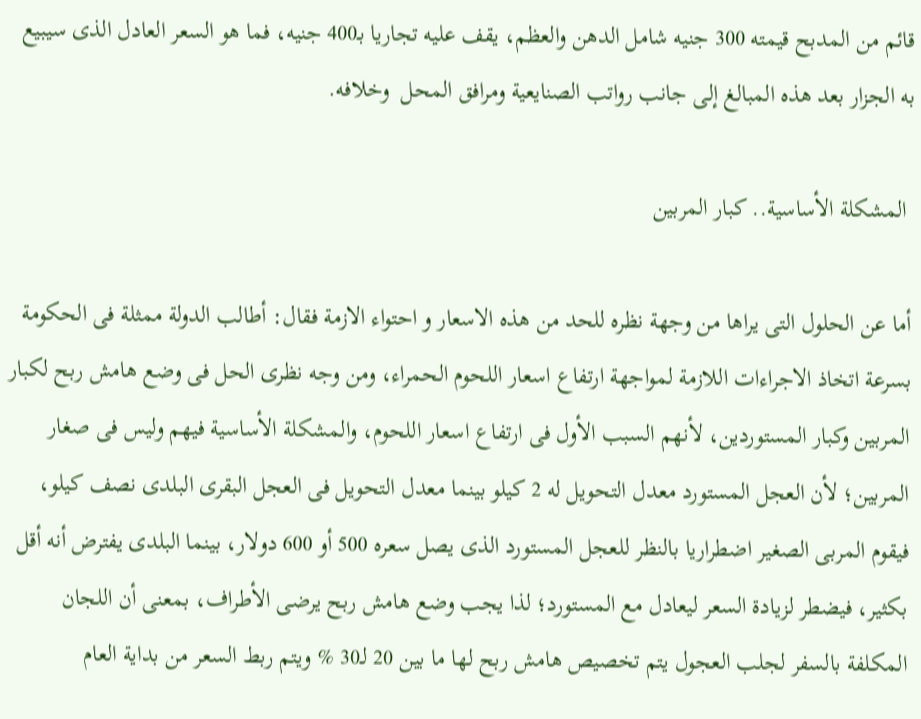قائم من المدبح قيمته 300 جنيه شامل الدهن والعظم، يقف عليه تجاريا بـ400 جنيه، فما هو السعر العادل الذى سيبيع به الجزار بعد هذه المبالغ إلى جانب رواتب الصنايعية ومرافق المحل  وخلافه.

 المشكلة الأساسية.. كبار المربين

أما عن الحلول التى يراها من وجهة نظره للحد من هذه الاسعار و احتواء الازمة فقال: أطالب الدولة ممثلة فى الحكومة بسرعة اتخاذ الاجراءات اللازمة لمواجهة ارتفاع اسعار اللحوم الحمراء، ومن وجه نظرى الحل فى وضع هامش ربح لكبار المربين وكبار المستوردين، لأنهم السبب الأول فى ارتفاع اسعار اللحوم، والمشكلة الأساسية فيهم وليس فى صغار المربين؛ لأن العجل المستورد معدل التحويل له 2 كيلو بينما معدل التحويل فى العجل البقرى البلدى نصف كيلو، فيقوم المربى الصغير اضطراريا بالنظر للعجل المستورد الذى يصل سعره 500 أو 600 دولار، بينما البلدى يفترض أنه أقل بكثير، فيضطر لزيادة السعر ليعادل مع المستورد؛ لذا يجب وضع هامش ربح يرضى الأطراف، بمعنى أن اللجان المكلفة بالسفر لجلب العجول يتم تخصيص هامش ربح لها ما بين 20 لـ30 % ويتم ربط السعر من بداية العام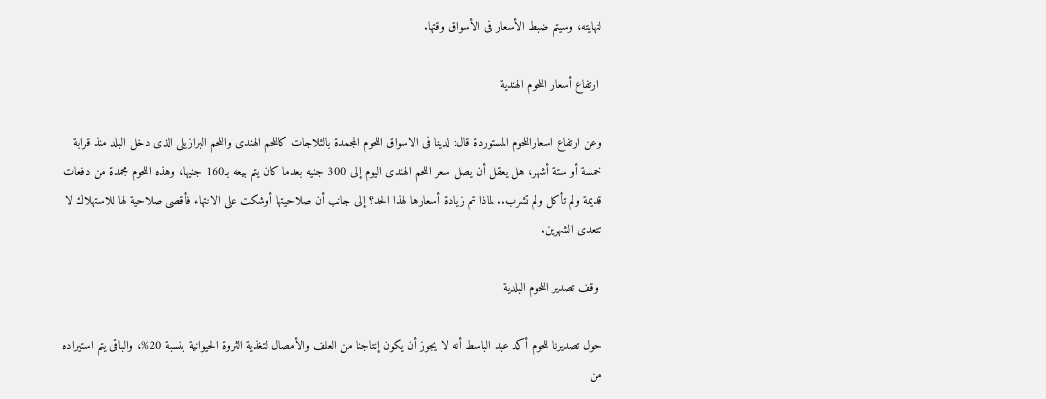لنهايته، وسيتم ضبط الأسعار فى الأسواق وقتها.

 ارتفاع أسعار اللحوم الهندية

وعن ارتفاع اسعاراللحوم المستوردة قال: لدينا فى الاسواق اللحوم المجمدة بالثلاجات كاللحم الهندى واللحم البرازيلى الذى دخل البلد منذ قرابة خمسة أو ستة أشهر، هل يعقل أن يصل سعر اللحم الهندى اليوم إلى 300 جنيه بعدما كان يتم بيعه بـ160 جنيها، وهذه اللحوم مجمدة من دفعات قديمة ولم تأكل ولم تشرب.. لماذا تم زيادة أسعارها لهذا الحد؟ إلى جانب أن صلاحيتها أوشكت على الانتهاء فأقصى صلاحية لها للاستهلاك لا تتعدى الشهرين.

 وقف تصدير اللحوم البلدية

حول تصديرنا للحوم أكد عبد الباسط أنه لا يجوز أن يكون إنتاجنا من العلف والأمصال لتغذية الثروة الحيوانية بنسبة 20%، والباقى يتم استيراده من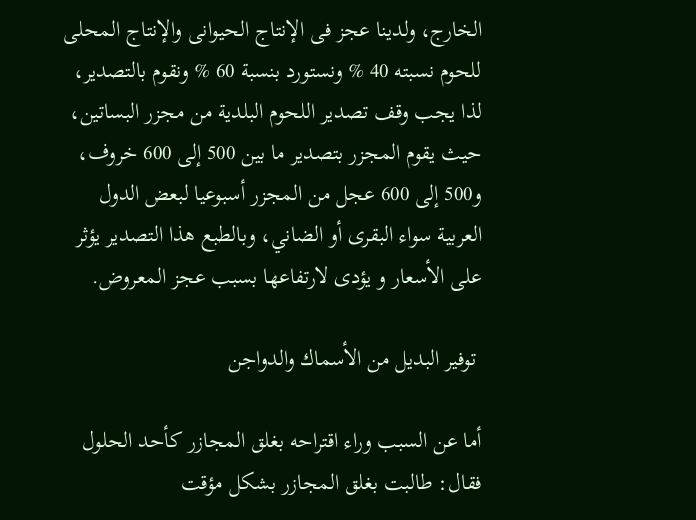الخارج، ولدينا عجز فى الإنتاج الحيوانى والإنتاج المحلى للحوم نسبته 40 % ونستورد بنسبة 60 % ونقوم بالتصدير، لذا يجب وقف تصدير اللحوم البلدية من مجزر البساتين، حيث يقوم المجزر بتصدير ما بين 500 إلى 600 خروف، و500 إلى 600 عجل من المجزر أسبوعيا لبعض الدول العربية سواء البقرى أو الضاني، وبالطبع هذا التصدير يؤثر على الأسعار و يؤدى لارتفاعها بسبب عجز المعروض.

 توفير البديل من الأسماك والدواجن

أما عن السبب وراء اقتراحه بغلق المجازر كأحد الحلول فقال: طالبت بغلق المجازر بشكل مؤقت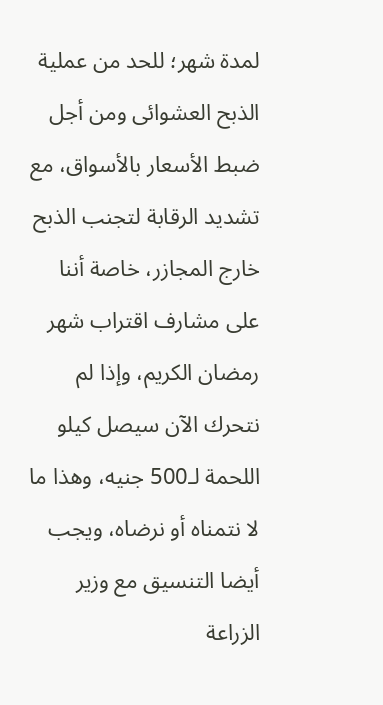لمدة شهر؛ للحد من عملية الذبح العشوائى ومن أجل ضبط الأسعار بالأسواق، مع تشديد الرقابة لتجنب الذبح خارج المجازر، خاصة أننا على مشارف اقتراب شهر رمضان الكريم، وإذا لم نتحرك الآن سيصل كيلو اللحمة لـ500 جنيه، وهذا ما لا نتمناه أو نرضاه، ويجب أيضا التنسيق مع وزير الزراعة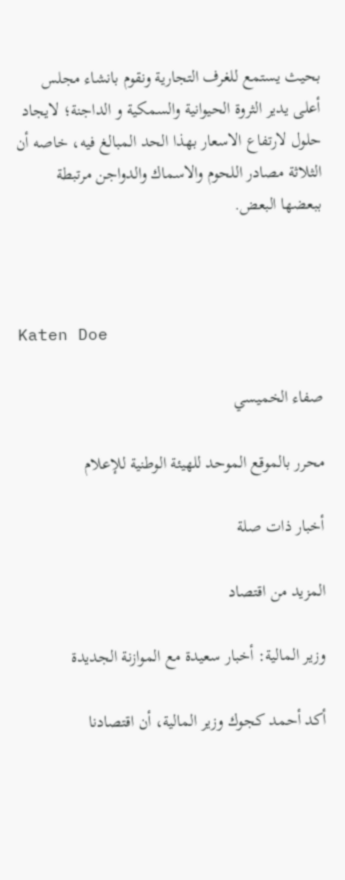بحيث يستمع للغرف التجارية ونقوم بانشاء مجلس أعلى يدير الثروة الحيوانية والسمكية و الداجنة؛ لايجاد حلول لارتفاع الاسعار بهذا الحد المبالغ فيه، خاصه أن الثلاثة مصادر اللحوم والاسماك والدواجن مرتبطة ببعضها البعض.



Katen Doe

صفاء الخميسي

محرر بالموقع الموحد للهيئة الوطنية للإعلام

أخبار ذات صلة

المزيد من اقتصاد

وزير المالية: أخبار سعيدة مع الموازنة الجديدة

أكد أحمد كجوك وزير المالية، أن اقتصادنا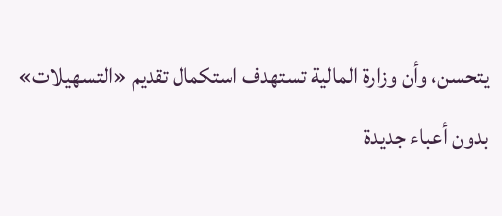يتحسن، وأن وزارة المالية تستهدف استكمال تقديم «التسهيلات» بدون أعباء جديدة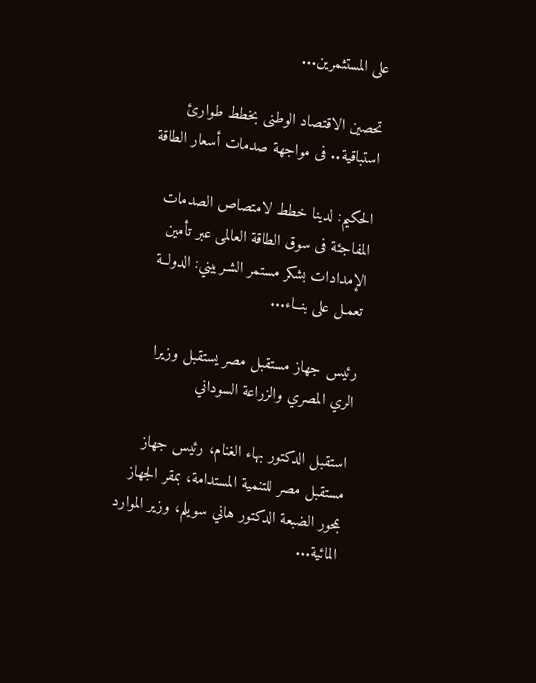على المستثمرين...

تحصين الاقتصاد الوطنى بخطط طوارئ استباقية.. فى مواجهة صدمات أسعار الطاقة

الحكيم: لدينا خطط لامتصاص الصدمات المفاجئة فى سوق الطاقة العالمى عبر تأمين الإمدادات بشكر مستمر الشـربيني: الدولــة تعمـل على بنــاء...

رئيس جهاز مستقبل مصر يستقبل وزيرا الري المصري والزراعة السوداني

استقبل الدكتور بهاء الغنام، رئيس جهاز مستقبل مصر للتنمية المستدامة، بمقر الجهاز بمحور الضبعة الدكتور هاني سويلم، وزير الموارد المائية...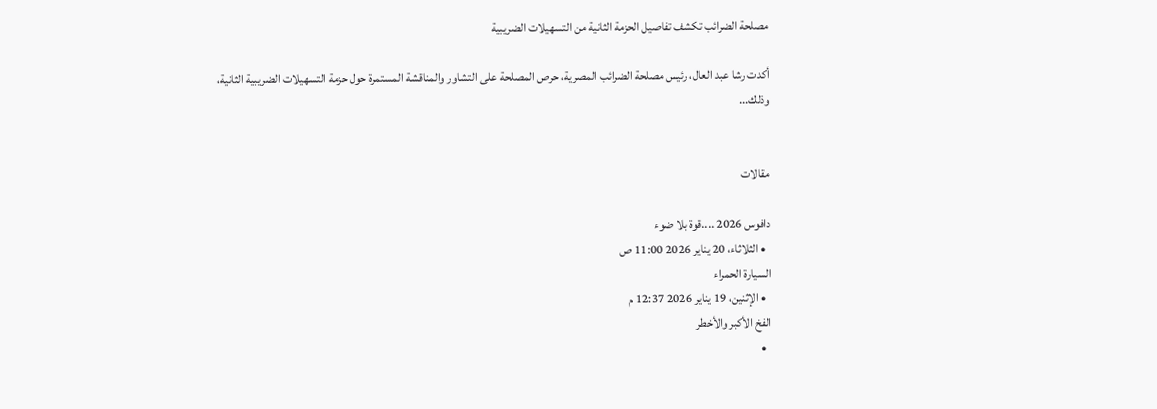مصلحة الضرائب تكشف تفاصيل الحزمة الثانية من التسهيلات الضريبية

أكدت رشا عبد العال، رئيس مصلحة الضرائب المصرية، حرص المصلحة على التشاور والمناقشة المستمرة حول حزمة التسهيلات الضريبية الثانية، وذلك...


مقالات

دافوس 2026 ....قوة بلا ضوء
  • الثلاثاء، 20 يناير 2026 11:00 ص
السيارة الحمراء
  • الإثنين، 19 يناير 2026 12:37 م
الفخ الأكبر والأخطر
  •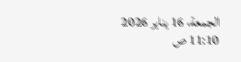الجمعة، 16 يناير 2026 11:10 ص